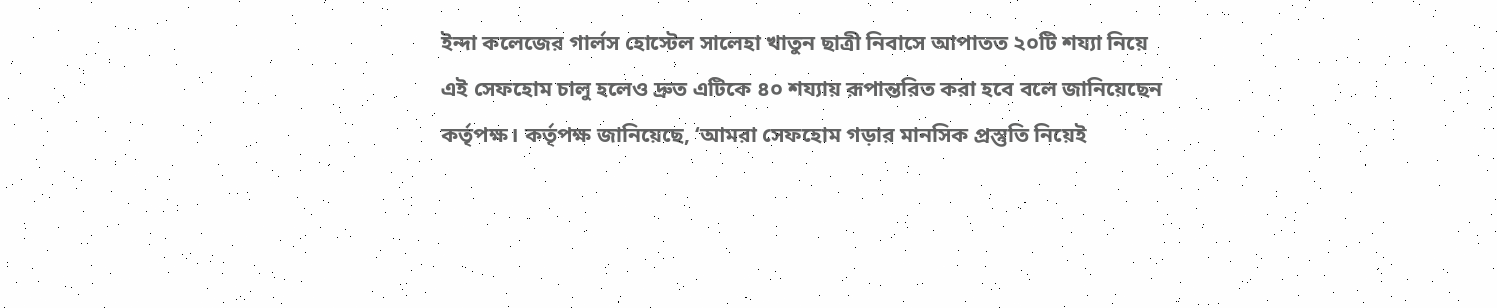ইন্দা কলেজের গার্লস হোস্টেল সালেহা খাতুন ছাত্রী নিবাসে আপাতত ২০টি শয্যা নিয়ে এই সেফহোম চালু হলেও দ্রুত এটিকে ৪০ শয্যায় রূপান্তরিত করা হবে বলে জানিয়েছেন কর্তৃপক্ষ। কর্তৃপক্ষ জানিয়েছে, ‘আমরা সেফহোম গড়ার মানসিক প্রস্তুতি নিয়েই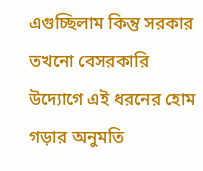এগুচ্ছিলাম কিন্তু সরকার তখনো বেসরকারি উদ্যোগে এই ধরনের হোম গড়ার অনুমতি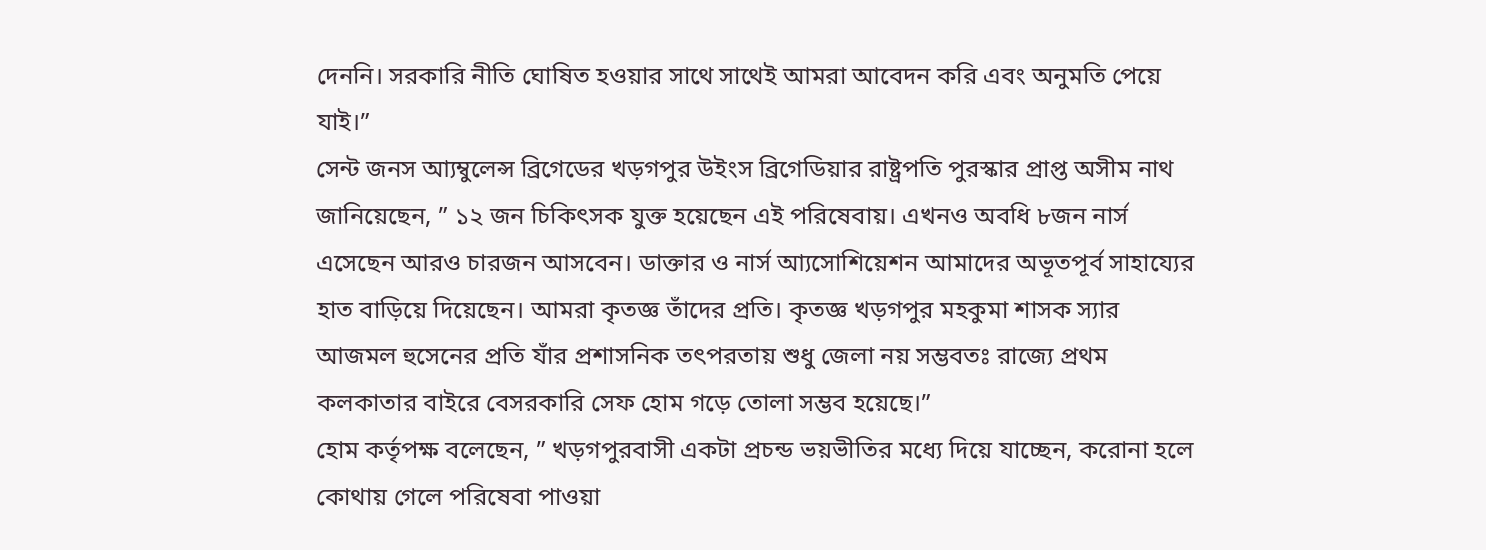দেননি। সরকারি নীতি ঘোষিত হওয়ার সাথে সাথেই আমরা আবেদন করি এবং অনুমতি পেয়ে যাই।”
সেন্ট জনস আ্যম্বুলেন্স ব্রিগেডের খড়গপুর উইংস ব্রিগেডিয়ার রাষ্ট্রপতি পুরস্কার প্রাপ্ত অসীম নাথ জানিয়েছেন, ” ১২ জন চিকিৎসক যুক্ত হয়েছেন এই পরিষেবায়। এখনও অবধি ৮জন নার্স এসেছেন আরও চারজন আসবেন। ডাক্তার ও নার্স আ্যসোশিয়েশন আমাদের অভূতপূর্ব সাহায্যের হাত বাড়িয়ে দিয়েছেন। আমরা কৃতজ্ঞ তাঁদের প্রতি। কৃতজ্ঞ খড়গপুর মহকুমা শাসক স্যার আজমল হুসেনের প্রতি যাঁর প্রশাসনিক তৎপরতায় শুধু জেলা নয় সম্ভবতঃ রাজ্যে প্রথম কলকাতার বাইরে বেসরকারি সেফ হোম গড়ে তোলা সম্ভব হয়েছে।”
হোম কর্তৃপক্ষ বলেছেন, ” খড়গপুরবাসী একটা প্রচন্ড ভয়ভীতির মধ্যে দিয়ে যাচ্ছেন, করোনা হলে কোথায় গেলে পরিষেবা পাওয়া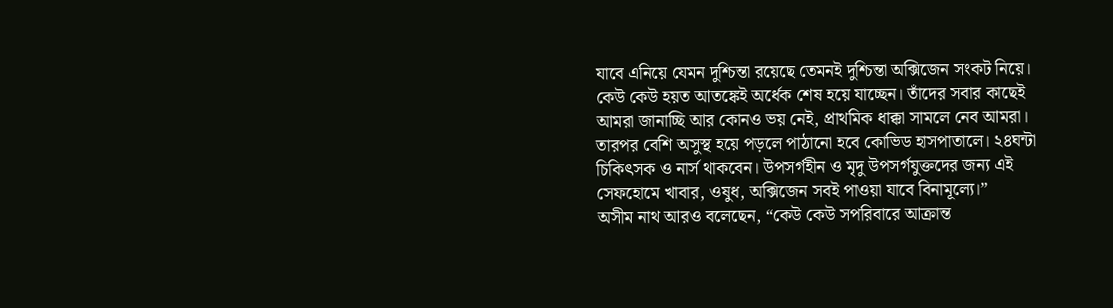যাবে এনিয়ে যেমন দুশ্চিন্তা রয়েছে তেমনই দুশ্চিন্তা অক্সিজেন সংকট নিয়ে। কেউ কেউ হয়ত আতঙ্কেই অর্ধেক শেষ হয়ে যাচ্ছেন। তাঁদের সবার কাছেই আমরা জানাচ্ছি আর কোনও ভয় নেই, প্রাথমিক ধাক্কা সামলে নেব আমরা। তারপর বেশি অসুস্থ হয়ে পড়লে পাঠানো হবে কোভিড হাসপাতালে। ২৪ঘন্টা চিকিৎসক ও নার্স থাকবেন। উপসর্গহীন ও মৃদু উপসর্গযুক্তদের জন্য এই সেফহোমে খাবার, ওষুধ, অক্সিজেন সবই পাওয়া যাবে বিনামূল্যে।”
অসীম নাথ আরও বলেছেন, “কেউ কেউ সপরিবারে আক্রান্ত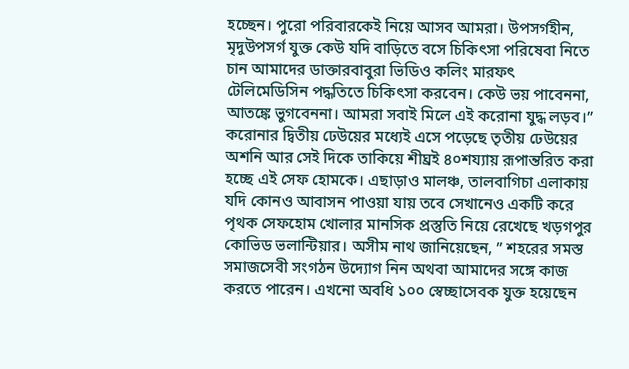হচ্ছেন। পুরো পরিবারকেই নিয়ে আসব আমরা। উপসর্গহীন, মৃদুউপসর্গ যুক্ত কেউ যদি বাড়িতে বসে চিকিৎসা পরিষেবা নিতে চান আমাদের ডাক্তারবাবুরা ভিডিও কলিং মারফৎ টেলিমেডিসিন পদ্ধতিতে চিকিৎসা করবেন। কেউ ভয় পাবেননা, আতঙ্কে ভুগবেননা। আমরা সবাই মিলে এই করোনা যুদ্ধ লড়ব।”
করোনার দ্বিতীয় ঢেউয়ের মধ্যেই এসে পড়েছে তৃতীয় ঢেউয়ের অশনি আর সেই দিকে তাকিয়ে শীঘ্রই ৪০শয্যায় রূপান্তরিত করা হচ্ছে এই সেফ হোমকে। এছাড়াও মালঞ্চ, তালবাগিচা এলাকায় যদি কোনও আবাসন পাওয়া যায় তবে সেখানেও একটি করে পৃথক সেফহোম খোলার মানসিক প্রস্তুতি নিয়ে রেখেছে খড়গপুর কোভিড ভলান্টিয়ার। অসীম নাথ জানিয়েছেন, ” শহরের সমস্ত সমাজসেবী সংগঠন উদ্যোগ নিন অথবা আমাদের সঙ্গে কাজ করতে পারেন। এখনো অবধি ১০০ স্বেচ্ছাসেবক যুক্ত হয়েছেন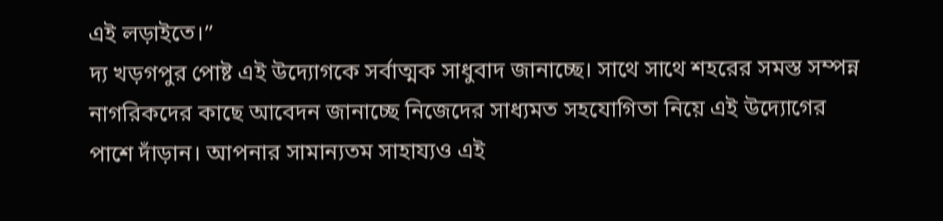এই লড়াইতে।”
দ্য খড়গপুর পোষ্ট এই উদ্যোগকে সর্বাত্মক সাধুবাদ জানাচ্ছে। সাথে সাথে শহরের সমস্ত সম্পন্ন নাগরিকদের কাছে আবেদন জানাচ্ছে নিজেদের সাধ্যমত সহযোগিতা নিয়ে এই উদ্যোগের পাশে দাঁড়ান। আপনার সামান্যতম সাহায্যও এই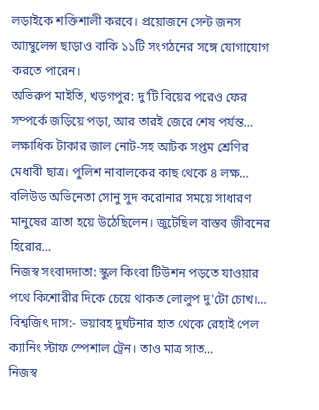লড়াইকে শক্তিশালী করবে। প্রয়োজনে সেন্ট জনস আ্যম্বুলেন্স ছাড়াও বাকি ১১টি সংগঠনের সঙ্গে যোগাযোগ করতে পারেন।
অভিরুপ মাইতি, খড়গপুর: দু’টি বিয়ের পরেও ফের সম্পর্কে জড়িয়ে পড়া, আর তারই জেরে শেষ পর্যন্ত…
লক্ষাধিক টাকার জাল নোট-সহ আটক সপ্তম শ্রেণির মেধাবী ছাত্র। পুলিশ নাবালকের কাছ থেকে ৪ লক্ষ…
বলিউড অভিনেতা সোনু সুদ করোনার সময়ে সাধারণ মানুষের ত্রাতা হয়ে উঠেছিলেন। জুটেছিল বাস্তব জীবনের হিরোর…
নিজস্ব সংবাদদাতা: স্কুল কিংবা টিউশন পড়তে যাওয়ার পথে কিশোরীর দিকে চেয়ে থাকত লোলুপ দু'টো চোখ।…
বিশ্বজিৎ দাস:- ভয়াবহ দুর্ঘটনার হাত থেকে রেহাই পেল ক্যানিং স্টাফ স্পেশাল ট্রেন। তাও মাত্র সাত…
নিজস্ব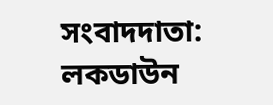সংবাদদাতা: লকডাউন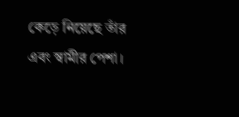কেড়ে নিয়েছে তাঁর এবং স্বামীর পেশা।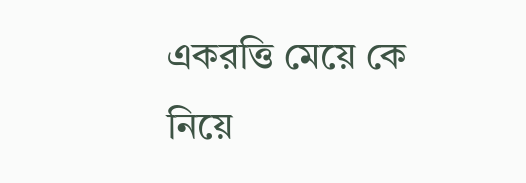একরত্তি মেয়ে কে নিয়ে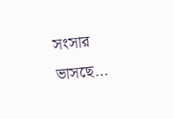সংসার ভাসছে…